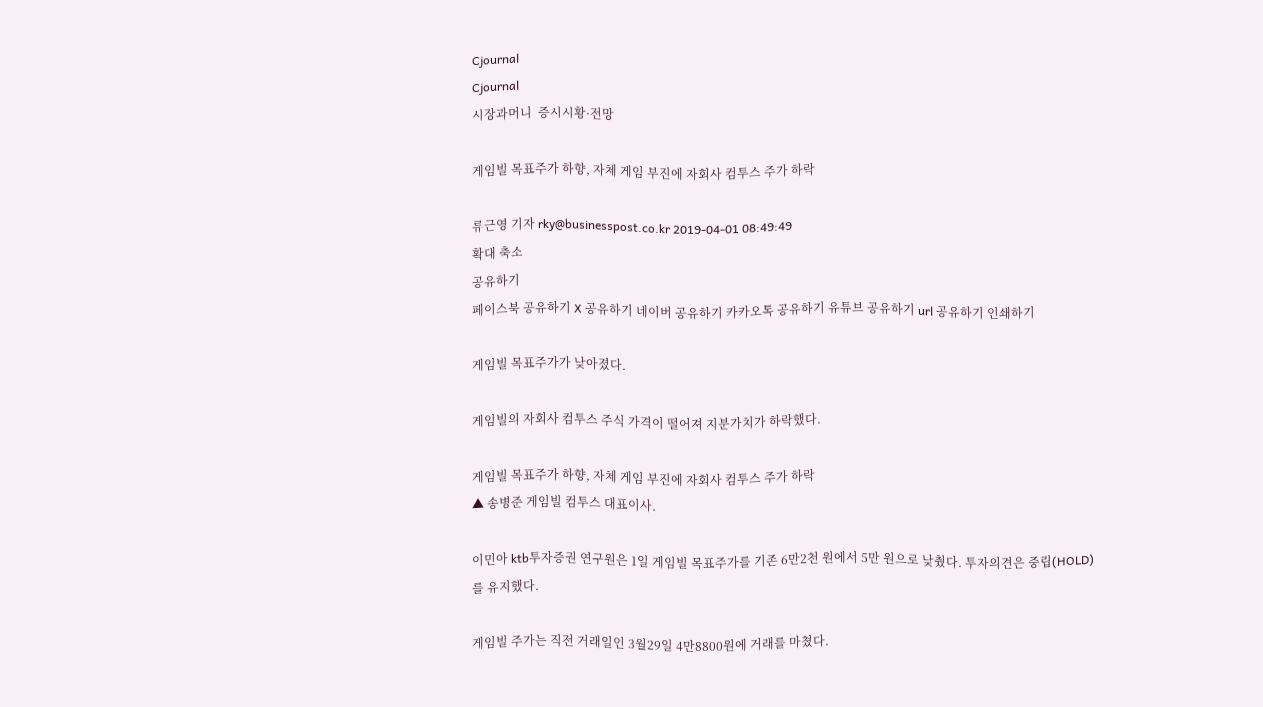Cjournal
Cjournal
시장과머니  증시시황·전망

게임빌 목표주가 하향, 자체 게임 부진에 자회사 컴투스 주가 하락

류근영 기자 rky@businesspost.co.kr 2019-04-01 08:49:49
확대 축소
공유하기
페이스북 공유하기 X 공유하기 네이버 공유하기 카카오톡 공유하기 유튜브 공유하기 url 공유하기 인쇄하기

게임빌 목표주가가 낮아졌다.

게임빌의 자회사 컴투스 주식 가격이 떨어져 지분가치가 하락했다.

게임빌 목표주가 하향, 자체 게임 부진에 자회사 컴투스 주가 하락
▲ 송병준 게임빌 컴투스 대표이사.

이민아 ktb투자증권 연구원은 1일 게임빌 목표주가를 기존 6만2천 원에서 5만 원으로 낮췄다. 투자의견은 중립(HOLD)를 유지했다.

게임빌 주가는 직전 거래일인 3월29일 4만8800원에 거래를 마쳤다.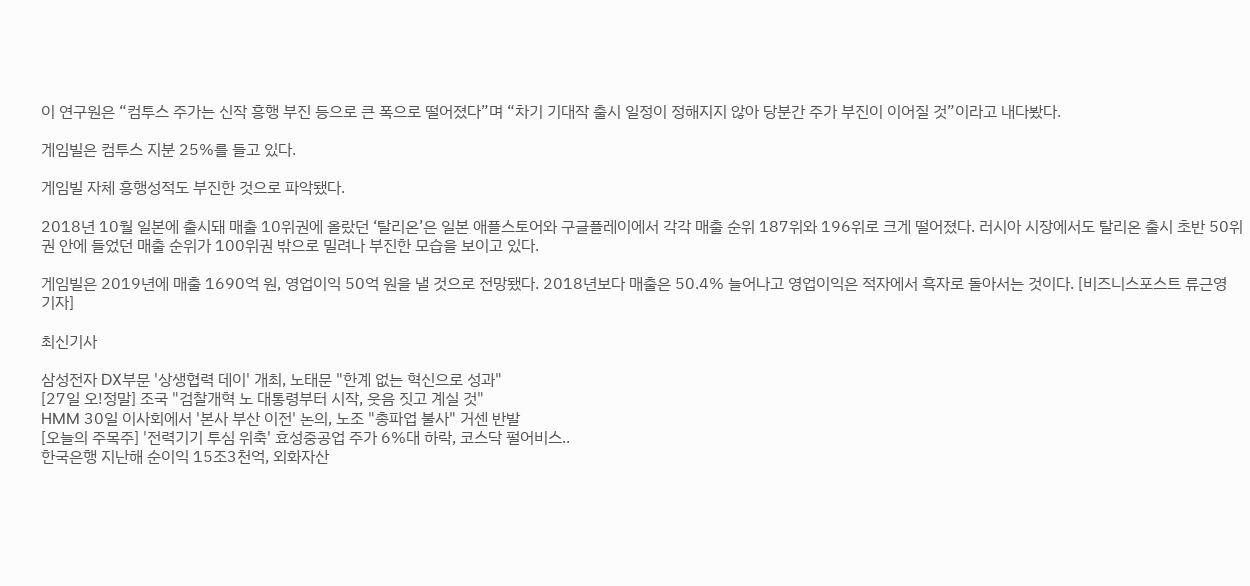이 연구원은 “컴투스 주가는 신작 흥행 부진 등으로 큰 폭으로 떨어졌다”며 “차기 기대작 출시 일정이 정해지지 않아 당분간 주가 부진이 이어질 것”이라고 내다봤다.

게임빌은 컴투스 지분 25%를 들고 있다.

게임빌 자체 흥행성적도 부진한 것으로 파악됐다.

2018년 10월 일본에 출시돼 매출 10위권에 올랐던 ‘탈리온’은 일본 애플스토어와 구글플레이에서 각각 매출 순위 187위와 196위로 크게 떨어졌다. 러시아 시장에서도 탈리온 출시 초반 50위권 안에 들었던 매출 순위가 100위권 밖으로 밀려나 부진한 모습을 보이고 있다.

게임빌은 2019년에 매출 1690억 원, 영업이익 50억 원을 낼 것으로 전망됐다. 2018년보다 매출은 50.4% 늘어나고 영업이익은 적자에서 흑자로 돌아서는 것이다. [비즈니스포스트 류근영 기자]

최신기사

삼성전자 DX부문 '상생협력 데이' 개최, 노태문 "한계 없는 혁신으로 성과"
[27일 오!정말] 조국 "검찰개혁 노 대통령부터 시작, 웃음 짓고 계실 것"
HMM 30일 이사회에서 '본사 부산 이전' 논의, 노조 "총파업 불사" 거센 반발
[오늘의 주목주] '전력기기 투심 위축' 효성중공업 주가 6%대 하락, 코스닥 펄어비스..
한국은행 지난해 순이익 15조3천억, 외화자산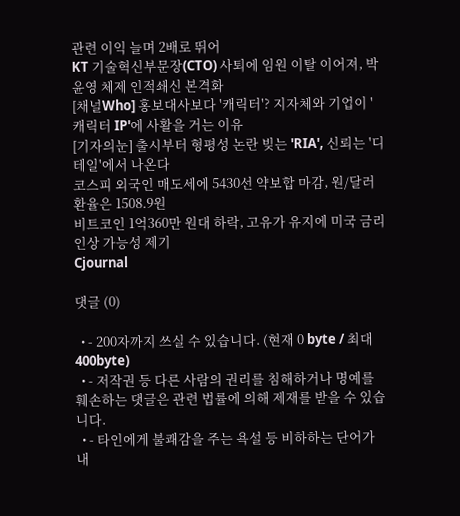관련 이익 늘며 2배로 뛰어
KT 기술혁신부문장(CTO) 사퇴에 임원 이탈 이어져, 박윤영 체제 인적쇄신 본격화
[채널Who] 홍보대사보다 '캐릭터'? 지자체와 기업이 '캐릭터 IP'에 사활을 거는 이유
[기자의눈] 출시부터 형평성 논란 빚는 'RIA', 신뢰는 '디테일'에서 나온다
코스피 외국인 매도세에 5430선 약보합 마감, 원/달러 환율은 1508.9원
비트코인 1억360만 원대 하락, 고유가 유지에 미국 금리인상 가능성 제기
Cjournal

댓글 (0)

  • - 200자까지 쓰실 수 있습니다. (현재 0 byte / 최대 400byte)
  • - 저작권 등 다른 사람의 권리를 침해하거나 명예를 훼손하는 댓글은 관련 법률에 의해 제재를 받을 수 있습니다.
  • - 타인에게 불쾌감을 주는 욕설 등 비하하는 단어가 내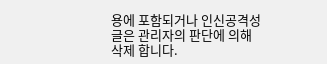용에 포함되거나 인신공격성 글은 관리자의 판단에 의해 삭제 합니다.